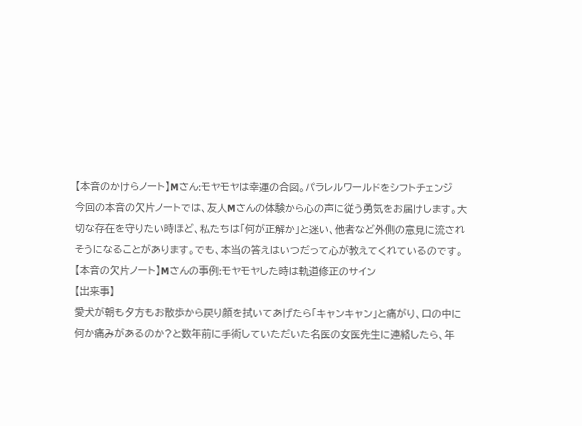【本音のかけらノート】Mさん:モヤモヤは幸運の合図。パラレルワールドをシフトチェンジ
今回の本音の欠片ノートでは、友人Mさんの体験から心の声に従う勇気をお届けします。大切な存在を守りたい時ほど、私たちは「何が正解か」と迷い、他者など外側の意見に流されそうになることがあります。でも、本当の答えはいつだって心が教えてくれているのです。
【本音の欠片ノート】Mさんの事例:モヤモヤした時は軌道修正のサイン
【出来事】
愛犬が朝も夕方もお散歩から戻り顔を拭いてあげたら「キャンキャン」と痛がり、口の中に何か痛みがあるのか?と数年前に手術していただいた名医の女医先生に連絡したら、年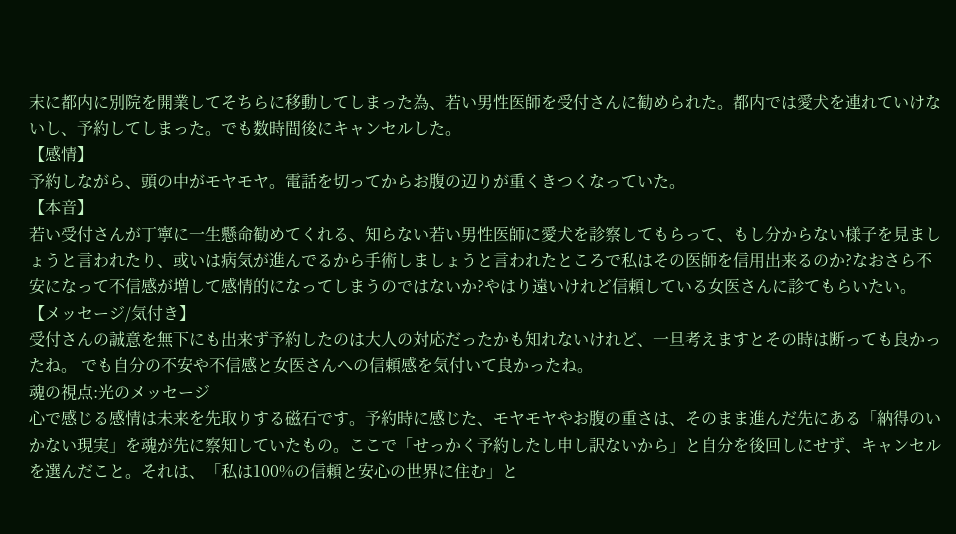末に都内に別院を開業してそちらに移動してしまった為、若い男性医師を受付さんに勧められた。都内では愛犬を連れていけないし、予約してしまった。でも数時間後にキャンセルした。
【感情】
予約しながら、頭の中がモヤモヤ。電話を切ってからお腹の辺りが重くきつくなっていた。
【本音】
若い受付さんが丁寧に一生懸命勧めてくれる、知らない若い男性医師に愛犬を診察してもらって、もし分からない様子を見ましょうと言われたり、或いは病気が進んでるから手術しましょうと言われたところで私はその医師を信用出来るのか?なおさら不安になって不信感が増して感情的になってしまうのではないか?やはり遠いけれど信頼している女医さんに診てもらいたい。
【メッセージ/気付き】
受付さんの誠意を無下にも出来ず予約したのは大人の対応だったかも知れないけれど、一旦考えますとその時は断っても良かったね。 でも自分の不安や不信感と女医さんへの信頼感を気付いて良かったね。
魂の視点:光のメッセージ
心で感じる感情は未来を先取りする磁石です。予約時に感じた、モヤモヤやお腹の重さは、そのまま進んだ先にある「納得のいかない現実」を魂が先に察知していたもの。ここで「せっかく予約したし申し訳ないから」と自分を後回しにせず、キャンセルを選んだこと。それは、「私は100%の信頼と安心の世界に住む」と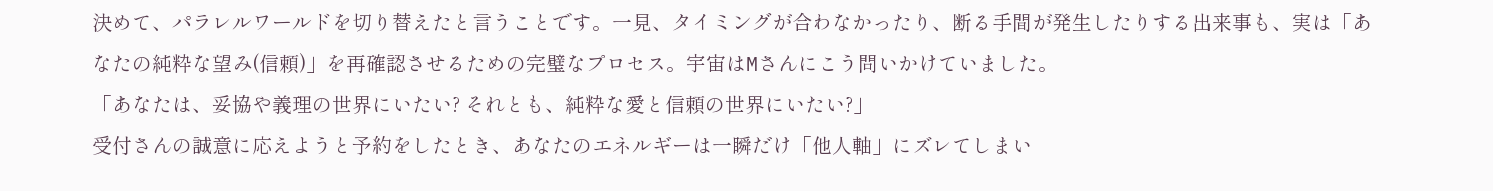決めて、パラレルワールドを切り替えたと言うことです。一見、タイミングが合わなかったり、断る手間が発生したりする出来事も、実は「あなたの純粋な望み(信頼)」を再確認させるための完璧なプロセス。宇宙はMさんにこう問いかけていました。
「あなたは、妥協や義理の世界にいたい? それとも、純粋な愛と信頼の世界にいたい?」
受付さんの誠意に応えようと予約をしたとき、あなたのエネルギーは一瞬だけ「他人軸」にズレてしまい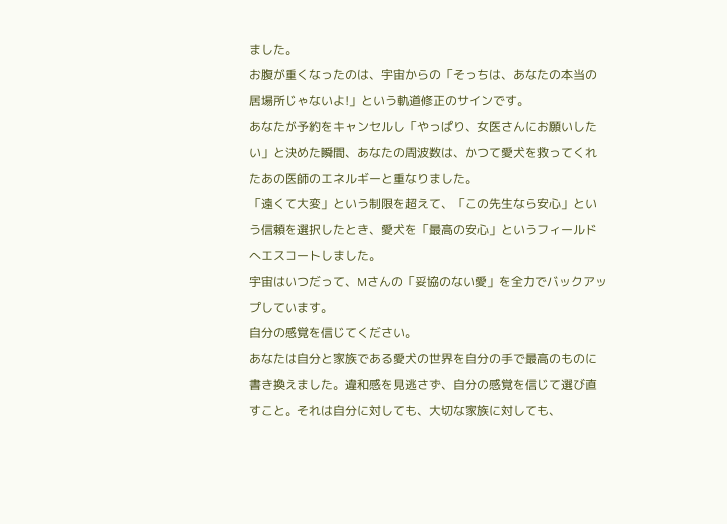ました。
お腹が重くなったのは、宇宙からの「そっちは、あなたの本当の居場所じゃないよ!」という軌道修正のサインです。
あなたが予約をキャンセルし「やっぱり、女医さんにお願いしたい」と決めた瞬間、あなたの周波数は、かつて愛犬を救ってくれたあの医師のエネルギーと重なりました。
「遠くて大変」という制限を超えて、「この先生なら安心」という信頼を選択したとき、愛犬を「最高の安心」というフィールドへエスコートしました。
宇宙はいつだって、Mさんの「妥協のない愛」を全力でバックアップしています。
自分の感覚を信じてください。
あなたは自分と家族である愛犬の世界を自分の手で最高のものに書き換えました。違和感を見逃さず、自分の感覚を信じて選び直すこと。それは自分に対しても、大切な家族に対しても、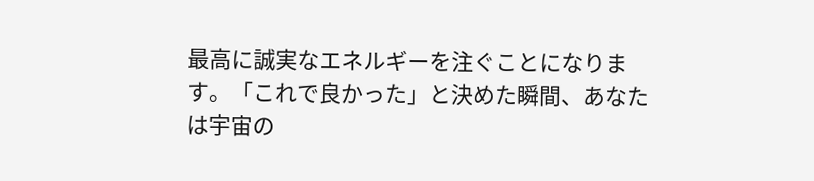最高に誠実なエネルギーを注ぐことになります。「これで良かった」と決めた瞬間、あなたは宇宙の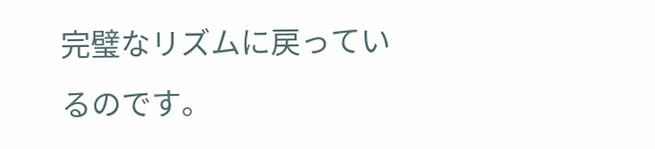完璧なリズムに戻っているのです。